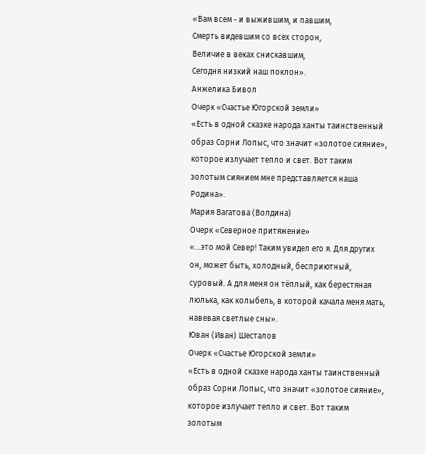«Вам всем - и выжившим, и павшим,
Смерть видевшим со всех сторон,
Величие в веках снискавшим,
Сегодня низкий наш поклон».
Анжелика Бивол
Очерк «Счастье Югорской земли»
«Есть в одной сказке народа ханты таинственный образ Сорни Лопыс, что значит «золотое сияние», которое излучает тепло и свет. Вот таким золотым сиянием мне представляется наша Родина».
Мария Вагатова (Волдина)
Очерк «Северное притяжение»
«…это мой Север! Таким увидел его я. Для других он, может быть, холодный, бесприютный, суровый. А для меня он тёплый, как берестяная люлька, как колыбель, в которой качала меня мать, навевая светлые сны».
Юван (Иван) Шесталов
Очерк «Счастье Югорской земли»
«Есть в одной сказке народа ханты таинственный образ Сорни Лопыс, что значит «золотое сияние», которое излучает тепло и свет. Вот таким золотым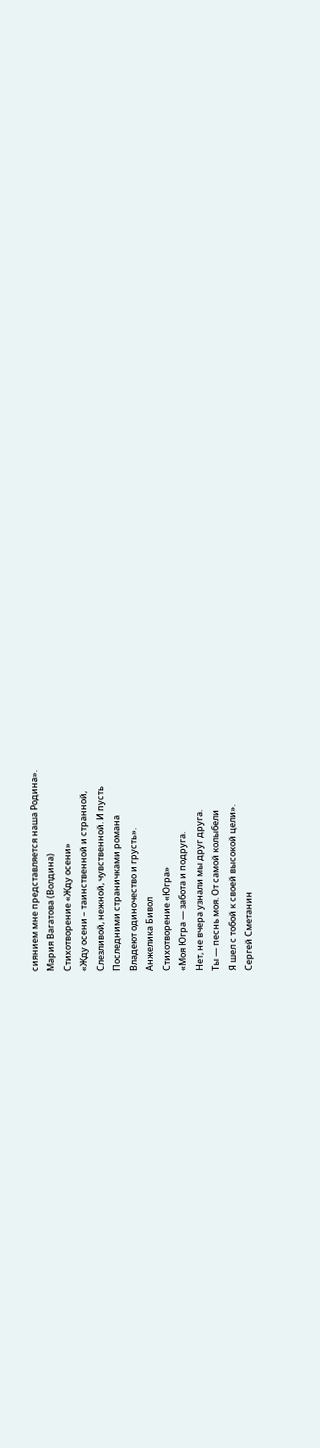сиянием мне представляется наша Родина».
Мария Вагатова (Волдина)
Стихотворение «Жду осени»
«Жду осени – таинственной и странной,
Слезливой, нежной, чувственной. И пусть
Последними страничками романа
Владеют одиночество и грусть».
Анжелика Бивол
Стихотворение «Югра»
«Моя Югра — забота и подруга.
Нет, не вчера узнали мы друг друга.
Ты — песнь моя. От самой колыбели
Я шел с тобой к своей высокой цели».
Сергей Сметанин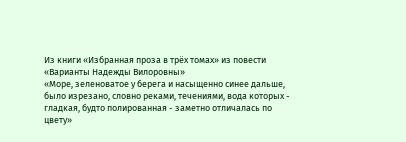Из книги «Избранная проза в трёх томах» из повести «Варианты Надежды Вилоровны»
«Море, зеленоватое у берега и насыщенно синее дальше, было изрезано, словно реками, течениями, вода которых - гладкая, будто полированная - заметно отличалась по цвету»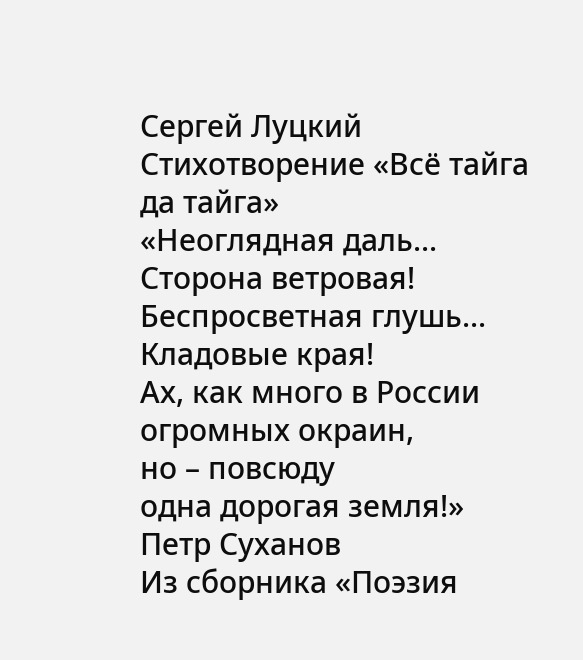Сергей Луцкий
Стихотворение «Всё тайга да тайга»
«Неоглядная даль...
Сторона ветровая!
Беспросветная глушь...
Кладовые края!
Ах, как много в России
огромных окраин,
но – повсюду
одна дорогая земля!»
Петр Суханов
Из сборника «Поэзия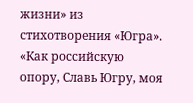жизни» из стихотворения «Югра».
«Как российскую опору, Славь Югру, моя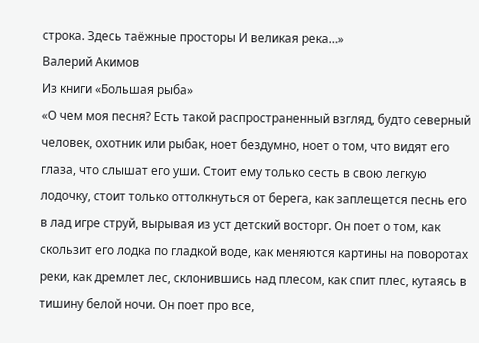строка. Здесь таёжные просторы И великая река…»
Валерий Акимов
Из книги «Большая рыба»
«О чем моя песня? Есть такой распространенный взгляд, будто северный человек, охотник или рыбак, ноет бездумно, ноет о том, что видят его глаза, что слышат его уши. Стоит ему только сесть в свою легкую лодочку, стоит только оттолкнуться от берега, как заплещется песнь его в лад игре струй, вырывая из уст детский восторг. Он поет о том, как скользит его лодка по гладкой воде, как меняются картины на поворотах реки, как дремлет лес, склонившись над плесом, как спит плес, кутаясь в тишину белой ночи. Он поет про все,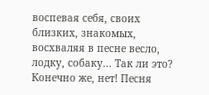воспевая себя, своих близких, знакомых, восхваляя в песне весло, лодку, собаку... Так ли это? Конечно же, нет! Песня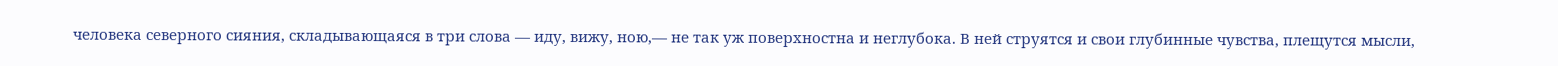человека северного сияния, складывающаяся в три слова — иду, вижу, ною,— не так уж поверхностна и неглубока. В ней струятся и свои глубинные чувства, плещутся мысли,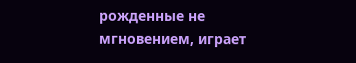рожденные не мгновением, играет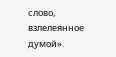слово, взлелеянное думой».